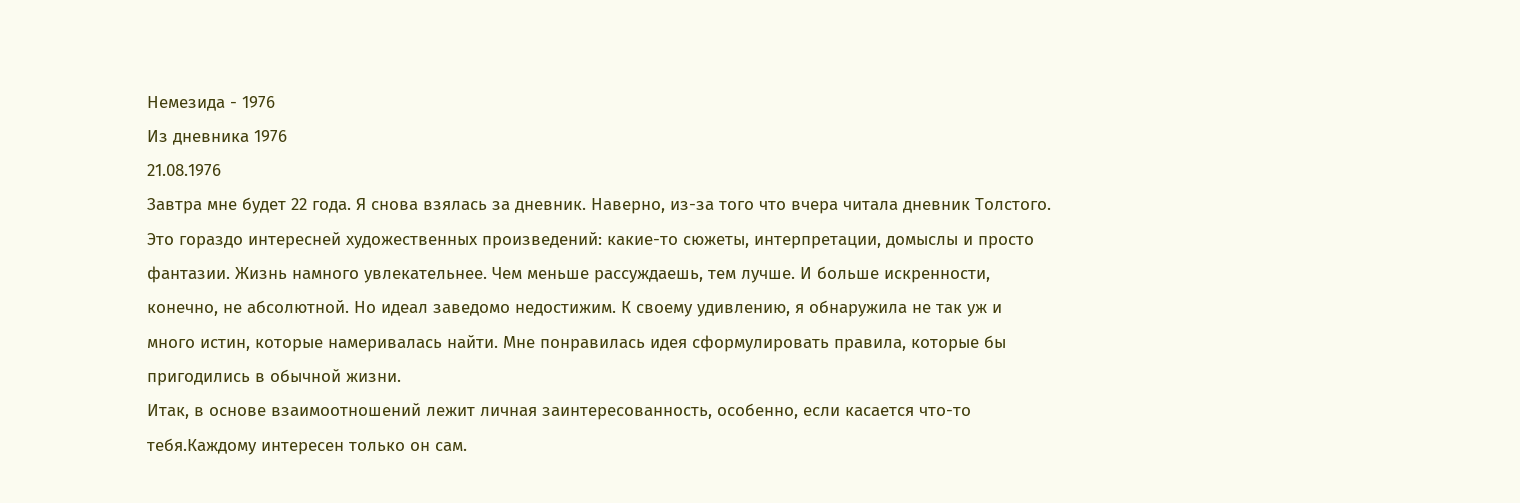Немезида - 1976
Из дневника 1976
21.08.1976
Завтра мне будет 22 года. Я снова взялась за дневник. Наверно, из-за того что вчера читала дневник Толстого. Это гораздо интересней художественных произведений: какие-то сюжеты, интерпретации, домыслы и просто фантазии. Жизнь намного увлекательнее. Чем меньше рассуждаешь, тем лучше. И больше искренности, конечно, не абсолютной. Но идеал заведомо недостижим. К своему удивлению, я обнаружила не так уж и много истин, которые намеривалась найти. Мне понравилась идея сформулировать правила, которые бы пригодились в обычной жизни.
Итак, в основе взаимоотношений лежит личная заинтересованность, особенно, если касается что-то тебя.Каждому интересен только он сам.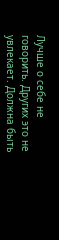Лучше о себе не говорить. Других это не увлекает. Должна быть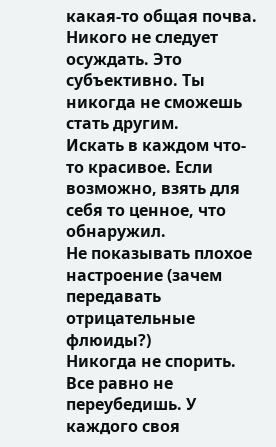какая-то общая почва.
Никого не следует осуждать. Это субъективно. Ты никогда не сможешь стать другим.
Искать в каждом что-то красивое. Если возможно, взять для себя то ценное, что обнаружил.
Не показывать плохое настроение (зачем передавать отрицательные флюиды?)
Никогда не спорить. Все равно не переубедишь. У каждого своя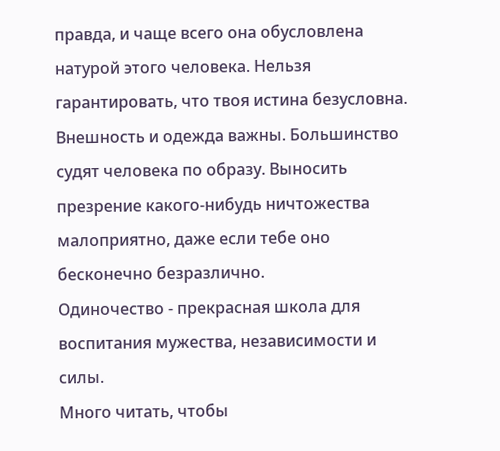правда, и чаще всего она обусловлена натурой этого человека. Нельзя гарантировать, что твоя истина безусловна.
Внешность и одежда важны. Большинство судят человека по образу. Выносить презрение какого-нибудь ничтожества малоприятно, даже если тебе оно бесконечно безразлично.
Одиночество - прекрасная школа для воспитания мужества, независимости и силы.
Много читать, чтобы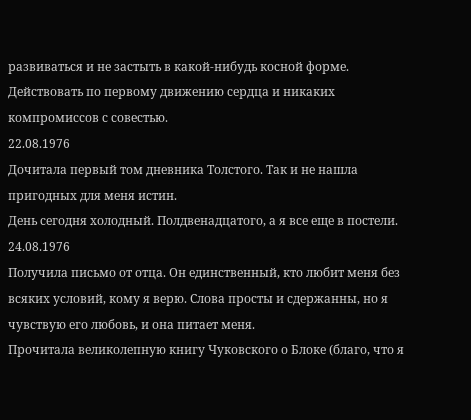развиваться и не застыть в какой-нибудь косной форме.
Действовать по первому движению сердца и никаких компромиссов с совестью.
22.08.1976
Дочитала первый том дневника Толстого. Так и не нашла пригодных для меня истин.
День сегодня холодный. Полдвенадцатого, а я все еще в постели.
24.08.1976
Получила письмо от отца. Он единственный, кто любит меня без всяких условий, кому я верю. Слова просты и сдержанны, но я чувствую его любовь, и она питает меня.
Прочитала великолепную книгу Чуковского о Блоке (благо, что я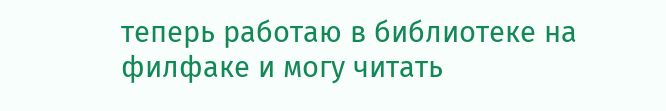теперь работаю в библиотеке на филфаке и могу читать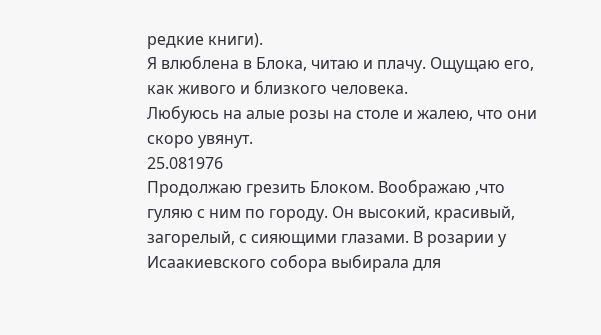редкие книги).
Я влюблена в Блока, читаю и плачу. Ощущаю его, как живого и близкого человека.
Любуюсь на алые розы на столе и жалею, что они скоро увянут.
25.081976
Продолжаю грезить Блоком. Воображаю ,что гуляю с ним по городу. Он высокий, красивый, загорелый, с сияющими глазами. В розарии у Исаакиевского собора выбирала для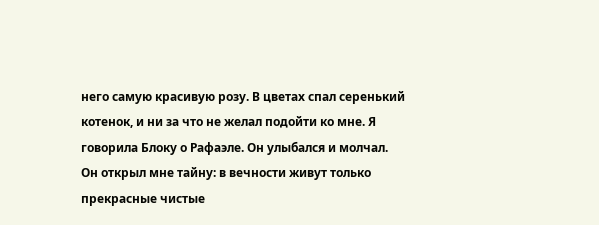него самую красивую розу. В цветах спал серенький котенок, и ни за что не желал подойти ко мне. Я говорила Блоку о Рафаэле. Он улыбался и молчал.
Он открыл мне тайну: в вечности живут только прекрасные чистые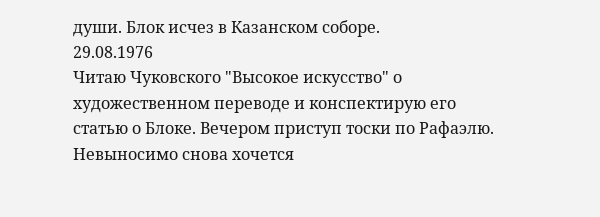души. Блок исчез в Казанском соборе.
29.08.1976
Читаю Чуковского "Высокое искусство" о художественном переводе и конспектирую его статью о Блоке. Вечером приступ тоски по Рафаэлю. Невыносимо снова хочется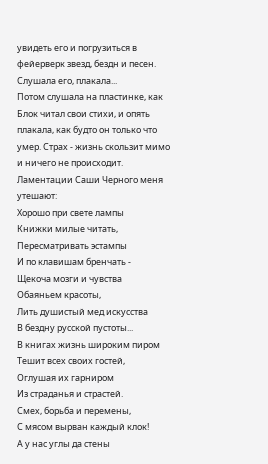увидеть его и погрузиться в фейерверк звезд, бездн и песен. Слушала его, плакала...
Потом слушала на пластинке, как Блок читал свои стихи, и опять плакала, как будто он только что умер. Страх - жизнь скользит мимо и ничего не происходит.
Ламентации Саши Черного меня утешают:
Хорошо при свете лампы
Книжки милые читать,
Пересматривать эстампы
И по клавишам бренчать -
Щекоча мозги и чувства
Обаяньем красоты,
Лить душистый мед искусства
В бездну русской пустоты...
В книгах жизнь широким пиром
Тешит всех своих гостей,
Оглушая их гарниром
Из страданья и страстей.
Смех, борьба и перемены,
С мясом вырван каждый клок!
А у нас углы да стены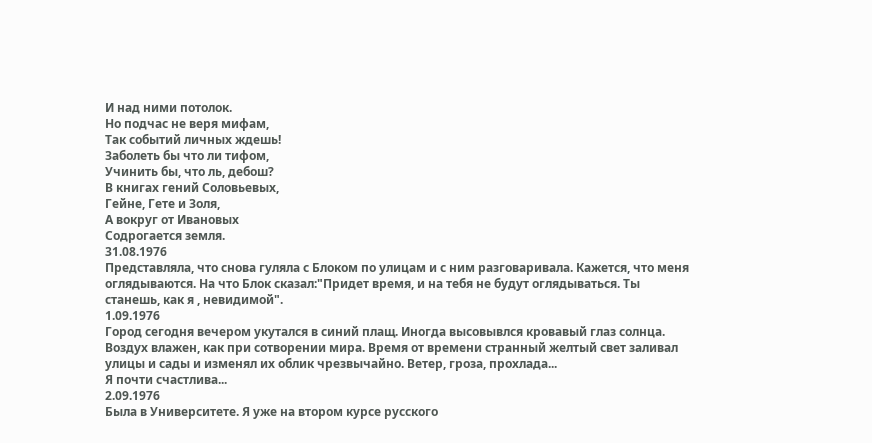И над ними потолок.
Но подчас не веря мифам,
Так событий личных ждешь!
Заболеть бы что ли тифом,
Учинить бы, что ль, дебош?
В книгах гений Соловьевых,
Гейне, Гете и Золя,
А вокруг от Ивановых
Содрогается земля.
31.08.1976
Представляла, что снова гуляла с Блоком по улицам и с ним разговаривала. Кажется, что меня оглядываются. На что Блок сказал:"Придет время, и на тебя не будут оглядываться. Ты станешь, как я , невидимой".
1.09.1976
Город сегодня вечером укутался в синий плащ. Иногда высовывлся кровавый глаз солнца. Воздух влажен, как при сотворении мира. Время от времени странный желтый свет заливал улицы и сады и изменял их облик чрезвычайно. Ветер, гроза, прохлада...
Я почти счастлива...
2.09.1976
Была в Университете. Я уже на втором курсе русского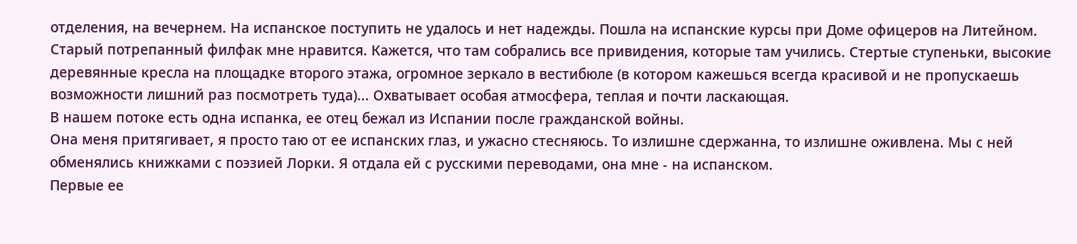отделения, на вечернем. На испанское поступить не удалось и нет надежды. Пошла на испанские курсы при Доме офицеров на Литейном. Старый потрепанный филфак мне нравится. Кажется, что там собрались все привидения, которые там учились. Стертые ступеньки, высокие деревянные кресла на площадке второго этажа, огромное зеркало в вестибюле (в котором кажешься всегда красивой и не пропускаешь возможности лишний раз посмотреть туда)... Охватывает особая атмосфера, теплая и почти ласкающая.
В нашем потоке есть одна испанка, ее отец бежал из Испании после гражданской войны.
Она меня притягивает, я просто таю от ее испанских глаз, и ужасно стесняюсь. То излишне сдержанна, то излишне оживлена. Мы с ней обменялись книжками с поэзией Лорки. Я отдала ей с русскими переводами, она мне - на испанском.
Первые ее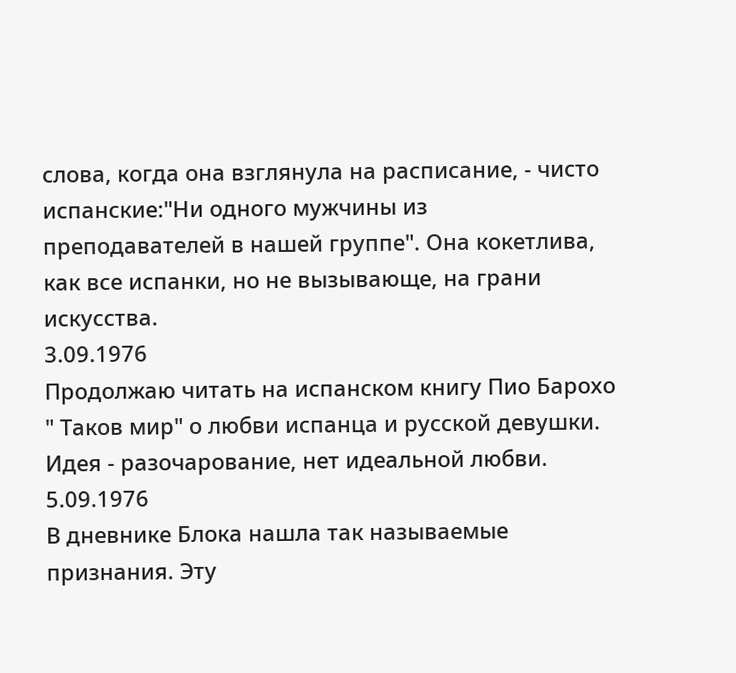слова, когда она взглянула на расписание, - чисто испанские:"Ни одного мужчины из преподавателей в нашей группе". Она кокетлива, как все испанки, но не вызывающе, на грани искусства.
3.09.1976
Продолжаю читать на испанском книгу Пио Барохо " Таков мир" о любви испанца и русской девушки. Идея - разочарование, нет идеальной любви.
5.09.1976
В дневнике Блока нашла так называемые признания. Эту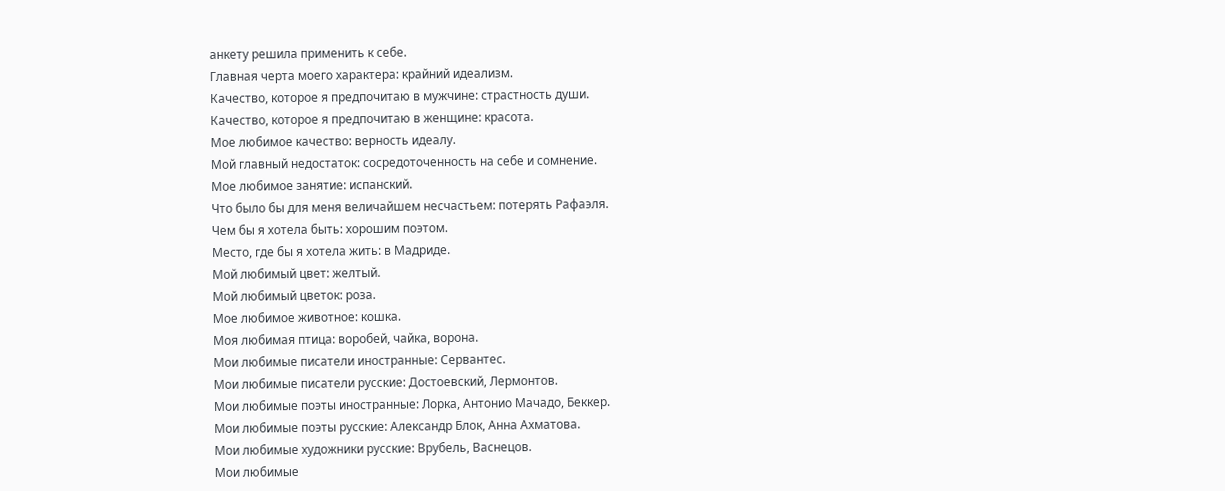анкету решила применить к себе.
Главная черта моего характера: крайний идеализм.
Качество, которое я предпочитаю в мужчине: страстность души.
Качество, которое я предпочитаю в женщине: красота.
Мое любимое качество: верность идеалу.
Мой главный недостаток: сосредоточенность на себе и сомнение.
Мое любимое занятие: испанский.
Что было бы для меня величайшем несчастьем: потерять Рафаэля.
Чем бы я хотела быть: хорошим поэтом.
Место, где бы я хотела жить: в Мадриде.
Мой любимый цвет: желтый.
Мой любимый цветок: роза.
Мое любимое животное: кошка.
Моя любимая птица: воробей, чайка, ворона.
Мои любимые писатели иностранные: Сервантес.
Мои любимые писатели русские: Достоевский, Лермонтов.
Мои любимые поэты иностранные: Лорка, Антонио Мачадо, Беккер.
Мои любимые поэты русские: Александр Блок, Анна Ахматова.
Мои любимые художники русские: Врубель, Васнецов.
Мои любимые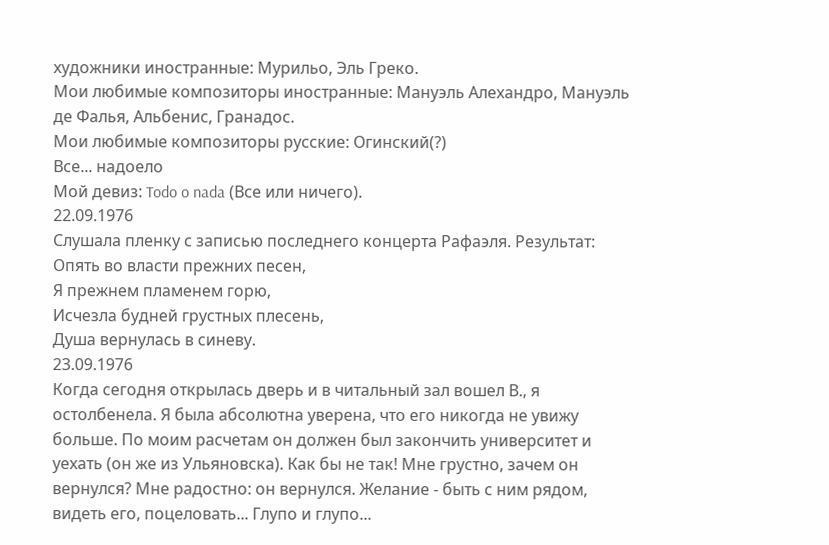художники иностранные: Мурильо, Эль Греко.
Мои любимые композиторы иностранные: Мануэль Алехандро, Мануэль де Фалья, Альбенис, Гранадос.
Мои любимые композиторы русские: Огинский(?)
Все... надоело
Мой девиз: Todo o nada (Все или ничего).
22.09.1976
Слушала пленку с записью последнего концерта Рафаэля. Результат:
Опять во власти прежних песен,
Я прежнем пламенем горю,
Исчезла будней грустных плесень,
Душа вернулась в синеву.
23.09.1976
Когда сегодня открылась дверь и в читальный зал вошел В., я остолбенела. Я была абсолютна уверена, что его никогда не увижу больше. По моим расчетам он должен был закончить университет и уехать (он же из Ульяновска). Как бы не так! Мне грустно, зачем он вернулся? Мне радостно: он вернулся. Желание - быть с ним рядом, видеть его, поцеловать... Глупо и глупо...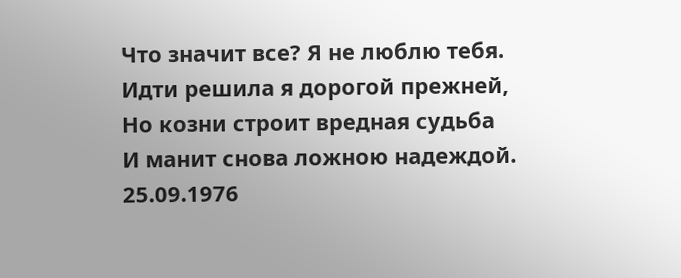Что значит все? Я не люблю тебя.
Идти решила я дорогой прежней,
Но козни строит вредная судьба
И манит снова ложною надеждой.
25.09.1976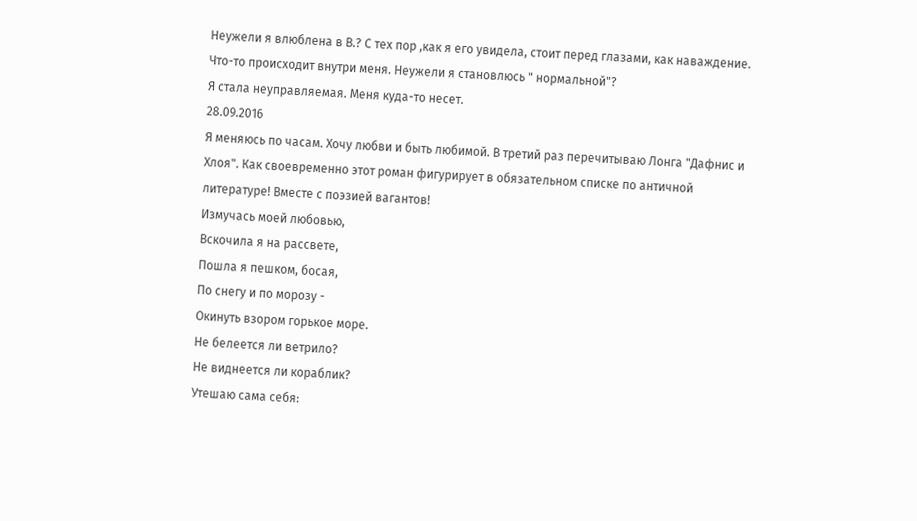Неужели я влюблена в В.? С тех пор ,как я его увидела, стоит перед глазами, как наваждение. Что-то происходит внутри меня. Неужели я становлюсь " нормальной"?
Я стала неуправляемая. Меня куда-то несет.
28.09.2016
Я меняюсь по часам. Хочу любви и быть любимой. В третий раз перечитываю Лонга "Дафнис и Хлоя". Как своевременно этот роман фигурирует в обязательном списке по античной литературе! Вместе с поэзией вагантов!
Измучась моей любовью,
Вскочила я на рассвете,
Пошла я пешком, босая,
По снегу и по морозу -
Окинуть взором горькое море.
Не белеется ли ветрило?
Не виднеется ли кораблик?
Утешаю сама себя: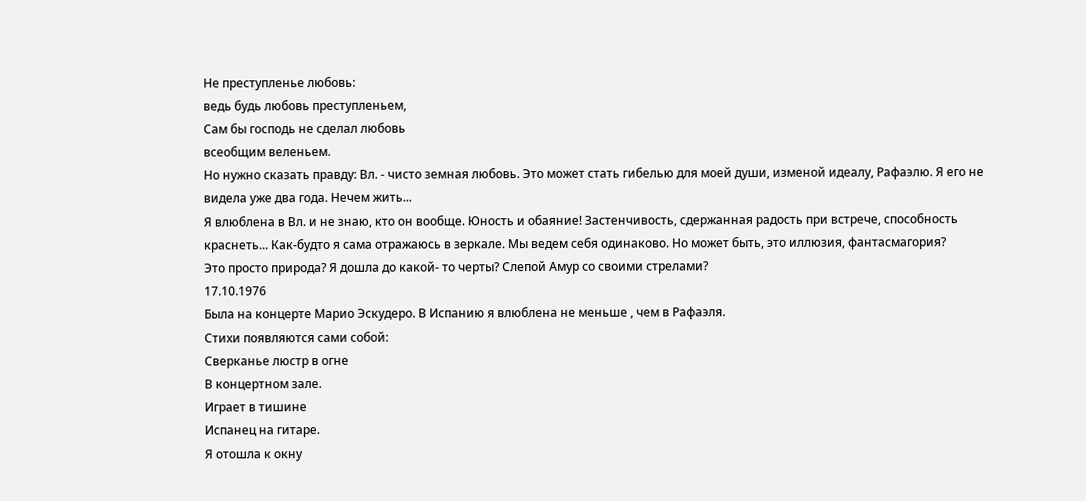Не преступленье любовь:
ведь будь любовь преступленьем,
Сам бы господь не сделал любовь
всеобщим веленьем.
Но нужно сказать правду: Вл. - чисто земная любовь. Это может стать гибелью для моей души, изменой идеалу, Рафаэлю. Я его не видела уже два года. Нечем жить...
Я влюблена в Вл. и не знаю, кто он вообще. Юность и обаяние! Застенчивость, сдержанная радость при встрече, способность краснеть... Как-будто я сама отражаюсь в зеркале. Мы ведем себя одинаково. Но может быть, это иллюзия, фантасмагория?
Это просто природа? Я дошла до какой- то черты? Слепой Амур со своими стрелами?
17.10.1976
Была на концерте Марио Эскудеро. В Испанию я влюблена не меньше , чем в Рафаэля.
Стихи появляются сами собой:
Сверканье люстр в огне
В концертном зале.
Играет в тишине
Испанец на гитаре.
Я отошла к окну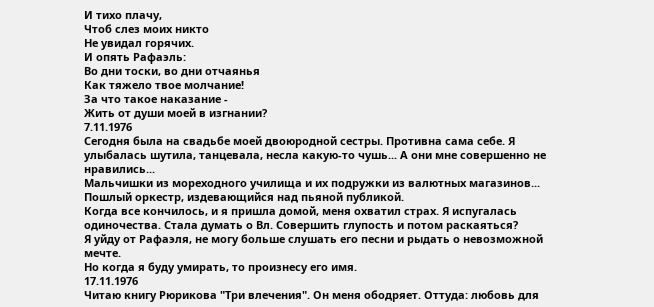И тихо плачу,
Чтоб слез моих никто
Не увидал горячих.
И опять Рафаэль:
Во дни тоски, во дни отчаянья
Как тяжело твое молчание!
За что такое наказание -
Жить от души моей в изгнании?
7.11.1976
Сегодня была на свадьбе моей двоюродной сестры. Противна сама себе. Я улыбалась шутила, танцевала, несла какую-то чушь... А они мне совершенно не нравились...
Мальчишки из мореходного училища и их подружки из валютных магазинов...
Пошлый оркестр, издевающийся над пьяной публикой.
Когда все кончилось, и я пришла домой, меня охватил страх. Я испугалась одиночества. Стала думать о Вл. Совершить глупость и потом раскаяться?
Я уйду от Рафаэля, не могу больше слушать его песни и рыдать о невозможной мечте.
Но когда я буду умирать, то произнесу его имя.
17.11.1976
Читаю книгу Рюрикова "Три влечения". Он меня ободряет. Оттуда: любовь для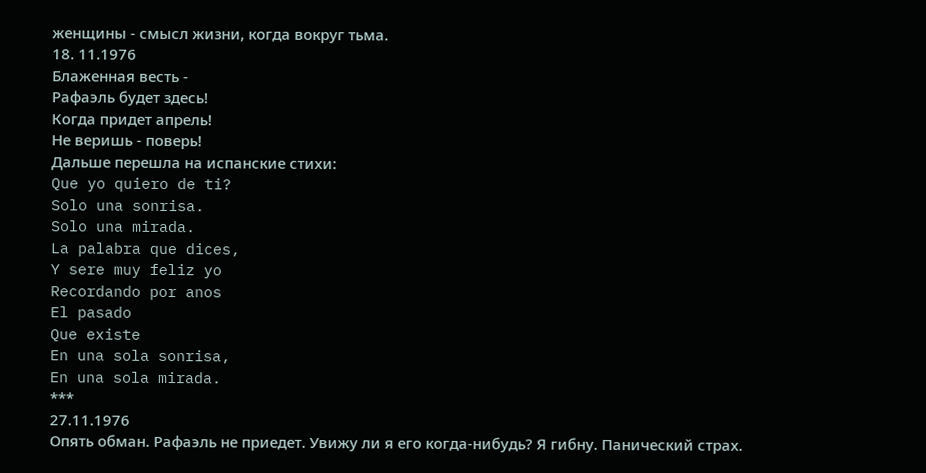женщины - смысл жизни, когда вокруг тьма.
18. 11.1976
Блаженная весть -
Рафаэль будет здесь!
Когда придет апрель!
Не веришь - поверь!
Дальше перешла на испанские стихи:
Que yo quiero de ti?
Solo una sonrisa.
Solo una mirada.
La palabra que dices,
Y sere muy feliz yo
Recordando por anos
El pasado
Que existe
En una sola sonrisa,
En una sola mirada.
***
27.11.1976
Опять обман. Рафаэль не приедет. Увижу ли я его когда-нибудь? Я гибну. Панический страх.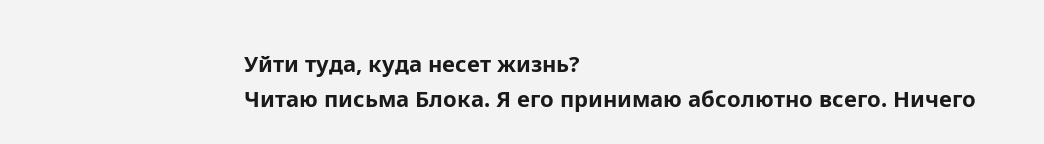Уйти туда, куда несет жизнь?
Читаю письма Блока. Я его принимаю абсолютно всего. Ничего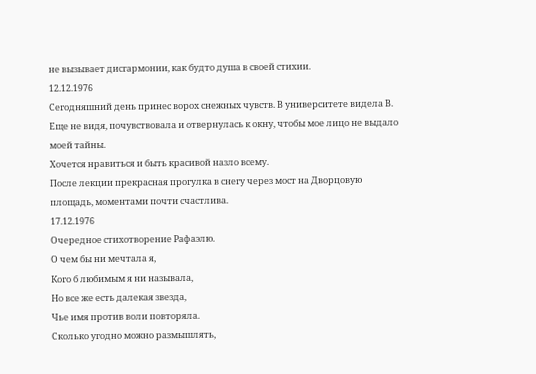не вызывает дисгармонии, как будто душа в своей стихии.
12.12.1976
Сегодняшний день принес ворох снежных чувств. В университете видела В. Еще не видя, почувствовала и отвернулась к окну, чтобы мое лицо не выдало моей тайны.
Хочется нравиться и быть красивой назло всему.
После лекции прекрасная прогулка в снегу через мост на Дворцовую площадь, моментами почти счастлива.
17.12.1976
Очередное стихотворение Рафаэлю.
О чем бы ни мечтала я,
Кого б любимым я ни называла,
Но все же есть далекая звезда,
Чье имя против воли повторяла.
Сколько угодно можно размышлять,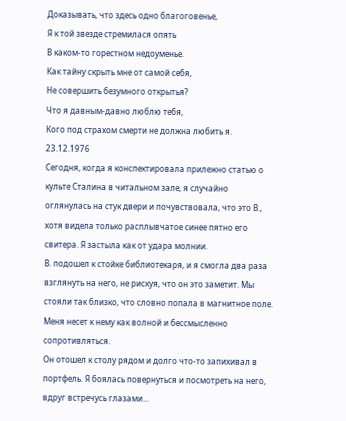Доказывать, что здесь одно благоговенье,
Я к той звезде стремилася опять
В каком-то горестном недоуменье.
Как тайну скрыть мне от самой себя,
Не совершить безумного открытья?
Что я давным-давно люблю тебя,
Кого под страхом смерти не должна любить я.
23.12.1976
Сегодня, когда я конспектировала прилежно статью о культе Сталина в читальном зале, я случайно оглянулась на стук двери и почувствовала, что это В., хотя видела только расплывчатое синее пятно его свитера. Я застыла как от удара молнии.
В. подошел к стойке библиотекаря, и я смогла два раза взглянуть на него, не рискуя, что он это заметит. Мы стояли так близко, что словно попала в магнитное поле.
Меня несет к нему как волной и бессмысленно сопротивляться.
Он отошел к столу рядом и долго что-то запихивал в портфель. Я боялась повернуться и посмотреть на него, вдруг встречусь глазами...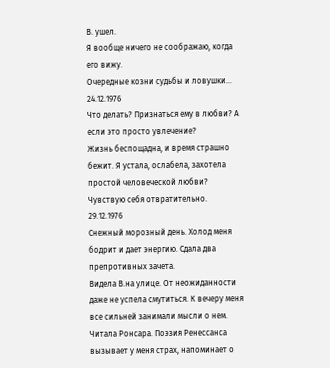В. ушел.
Я вообще ничего не соображаю, когда его вижу.
Очередные козни судьбы и ловушки...
24.12.1976
Что делать? Признаться ему в любви? А если это просто увлечение?
Жизнь беспощадна, и время страшно бежит. Я устала, ослабела, захотела простой человеческой любви?
Чувствую себя отвратительно.
29.12.1976
Снежный морозный день. Холод меня бодрит и дает энергию. Сдала два препротивных зачета.
Видела В.на улице. От неожиданности даже не успела смутиться. К вечеру меня все сильней занимали мысли о нем.
Читала Ронсара. Поэзия Ренессанса вызывает у меня страх, напоминает о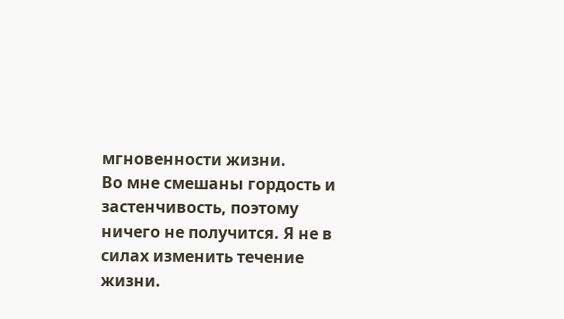мгновенности жизни.
Во мне смешаны гордость и застенчивость, поэтому ничего не получится. Я не в силах изменить течение жизни.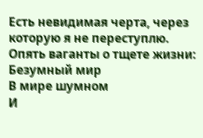Есть невидимая черта, через которую я не переступлю.
Опять ваганты о тщете жизни:
Безумный мир
В мире шумном
И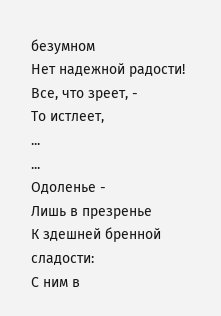безумном
Нет надежной радости!
Все, что зреет, -
То истлеет,
...
...
Одоленье -
Лишь в презренье
К здешней бренной сладости:
С ним в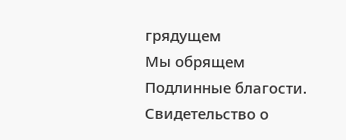грядущем
Мы обрящем
Подлинные благости.
Свидетельство о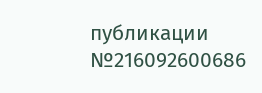публикации №216092600686